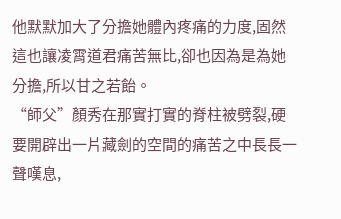他默默加大了分擔她體內疼痛的力度,固然這也讓凌霄道君痛苦無比,卻也因為是為她分擔,所以甘之若飴。
“師父”顏秀在那實打實的脊柱被劈裂,硬要開辟出一片藏劍的空間的痛苦之中長長一聲嘆息,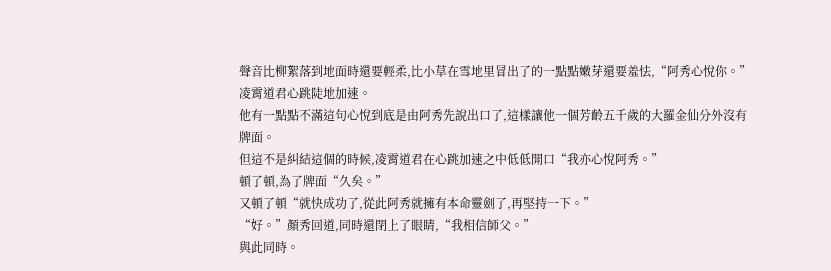聲音比柳絮落到地面時還要輕柔,比小草在雪地里冒出了的一點點嫩芽還要羞怯,“阿秀心悅你。”
凌霄道君心跳陡地加速。
他有一點點不滿這句心悅到底是由阿秀先說出口了,這樣讓他一個芳齡五千歲的大羅金仙分外沒有牌面。
但這不是糾結這個的時候,凌霄道君在心跳加速之中低低開口“我亦心悅阿秀。”
頓了頓,為了牌面“久矣。”
又頓了頓“就快成功了,從此阿秀就擁有本命靈劍了,再堅持一下。”
“好。”顏秀回道,同時還閉上了眼睛,“我相信師父。”
與此同時。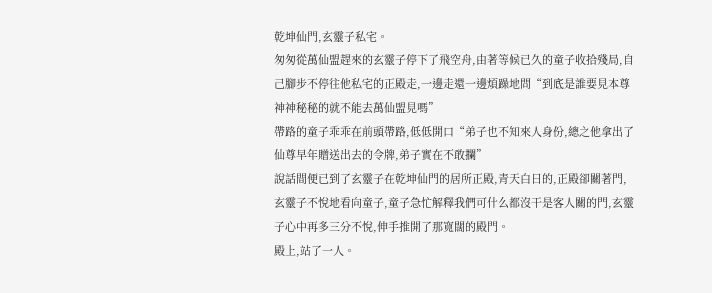乾坤仙門,玄靈子私宅。
匆匆從萬仙盟趕來的玄靈子停下了飛空舟,由著等候已久的童子收拾殘局,自己腳步不停往他私宅的正殿走,一邊走還一邊煩躁地問“到底是誰要見本尊神神秘秘的就不能去萬仙盟見嗎”
帶路的童子乖乖在前頭帶路,低低開口“弟子也不知來人身份,總之他拿出了仙尊早年贈送出去的令牌,弟子實在不敢攔”
說話間便已到了玄靈子在乾坤仙門的居所正殿,青天白日的,正殿卻關著門,玄靈子不悅地看向童子,童子急忙解釋我們可什么都沒干是客人關的門,玄靈子心中再多三分不悅,伸手推開了那寬闊的殿門。
殿上,站了一人。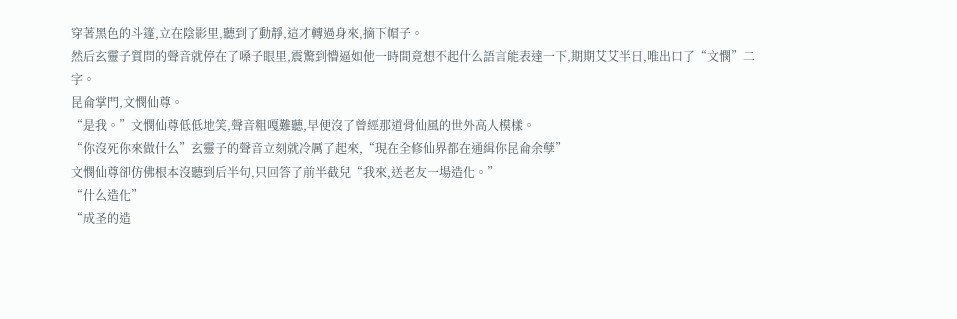穿著黑色的斗篷,立在陰影里,聽到了動靜,這才轉過身來,摘下帽子。
然后玄靈子質問的聲音就停在了嗓子眼里,震驚到懵逼如他一時間竟想不起什么語言能表達一下,期期艾艾半日,唯出口了“文憫”二字。
昆侖掌門,文憫仙尊。
“是我。”文憫仙尊低低地笑,聲音粗嘎難聽,早便沒了曾經那道骨仙風的世外高人模樣。
“你沒死你來做什么”玄靈子的聲音立刻就冷厲了起來,“現在全修仙界都在通緝你昆侖余孽”
文憫仙尊卻仿佛根本沒聽到后半句,只回答了前半截兒“我來,送老友一場造化。”
“什么造化”
“成圣的造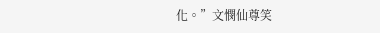化。”文憫仙尊笑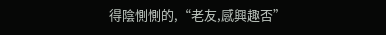得陰惻惻的,“老友,感興趣否”